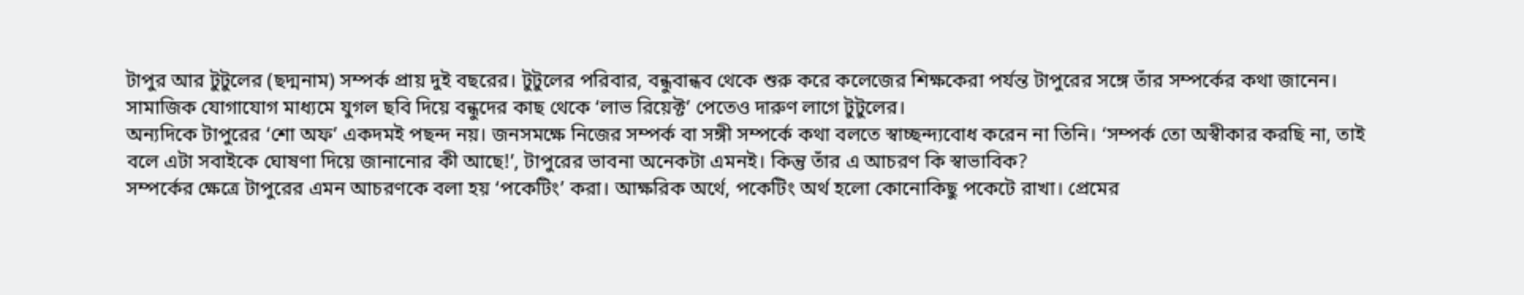টাপুর আর টুটুলের (ছদ্মনাম) সম্পর্ক প্রায় দুই বছরের। টুটুলের পরিবার, বন্ধুবান্ধব থেকে শুরু করে কলেজের শিক্ষকেরা পর্যন্ত টাপুরের সঙ্গে তাঁর সম্পর্কের কথা জানেন। সামাজিক যোগাযোগ মাধ্যমে যুগল ছবি দিয়ে বন্ধুদের কাছ থেকে ‘লাভ রিয়েক্ট’ পেতেও দারুণ লাগে টুটুলের।
অন্যদিকে টাপুরের ‘শো অফ’ একদমই পছন্দ নয়। জনসমক্ষে নিজের সম্পর্ক বা সঙ্গী সম্পর্কে কথা বলতে স্বাচ্ছন্দ্যবোধ করেন না তিনি। ‘সম্পর্ক তো অস্বীকার করছি না, তাই বলে এটা সবাইকে ঘোষণা দিয়ে জানানোর কী আছে!’, টাপুরের ভাবনা অনেকটা এমনই। কিন্তু তাঁর এ আচরণ কি স্বাভাবিক?
সম্পর্কের ক্ষেত্রে টাপুরের এমন আচরণকে বলা হয় ‘পকেটিং’ করা। আক্ষরিক অর্থে, পকেটিং অর্থ হলো কোনোকিছু পকেটে রাখা। প্রেমের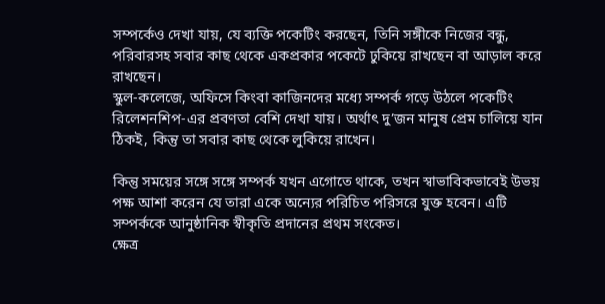সম্পর্কেও দেখা যায়, যে ব্যক্তি পকেটিং করছেন, তিনি সঙ্গীকে নিজের বন্ধু, পরিবারসহ সবার কাছ থেকে একপ্রকার পকেটে ঢুকিয়ে রাখছেন বা আড়াল করে রাখছেন।
স্কুল-কলেজে, অফিসে কিংবা কাজিনদের মধ্যে সম্পর্ক গড়ে উঠলে পকেটিং রিলেশনশিপ-এর প্রবণতা বেশি দেখা যায়। অর্থাৎ দু’জন মানুষ প্রেম চালিয়ে যান ঠিকই, কিন্তু তা সবার কাছ থেকে লুকিয়ে রাখেন।

কিন্তু সময়ের সঙ্গে সঙ্গে সম্পর্ক যখন এগোতে থাকে, তখন স্বাভাবিকভাবেই উভয় পক্ষ আশা করেন যে তারা একে অন্যের পরিচিত পরিসরে যুক্ত হবেন। এটি সম্পর্ককে আনুষ্ঠানিক স্বীকৃতি প্রদানের প্রথম সংকেত।
ক্ষেত্র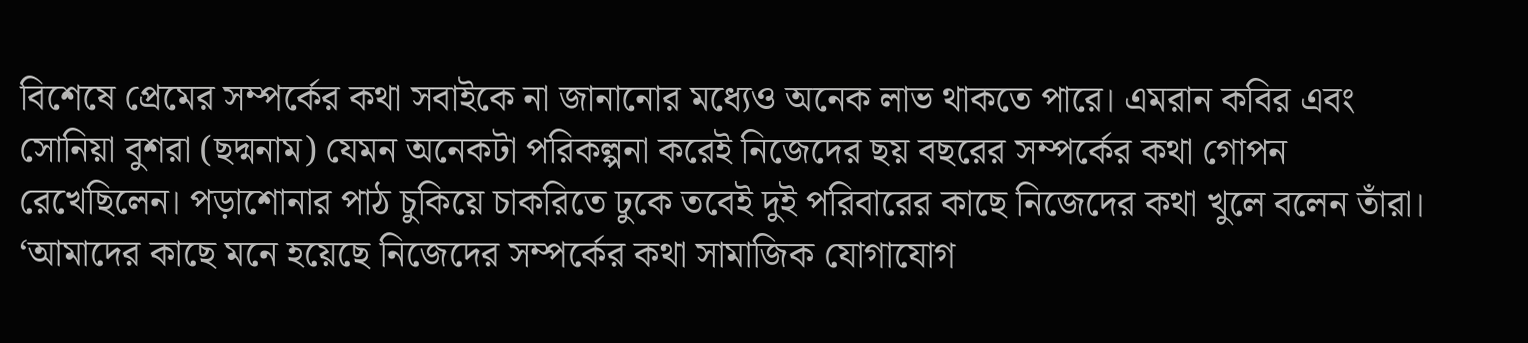বিশেষে প্রেমের সম্পর্কের কথা সবাইকে না জানানোর মধ্যেও অনেক লাভ থাকতে পারে। এমরান কবির এবং সোনিয়া বুশরা (ছদ্মনাম) যেমন অনেকটা পরিকল্পনা করেই নিজেদের ছয় বছরের সম্পর্কের কথা গোপন রেখেছিলেন। পড়াশোনার পাঠ চুকিয়ে চাকরিতে ঢুকে তবেই দুই পরিবারের কাছে নিজেদের কথা খুলে বলেন তাঁরা।
‘আমাদের কাছে মনে হয়েছে নিজেদের সম্পর্কের কথা সামাজিক যোগাযোগ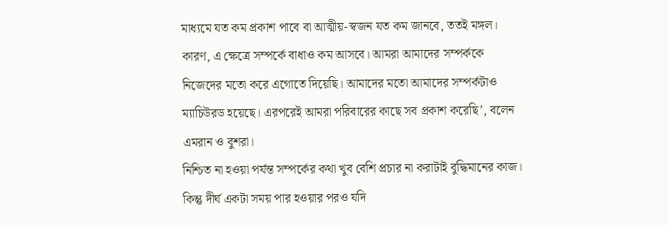মাধ্যমে যত কম প্রকাশ পাবে বা আত্মীয়-স্বজন যত কম জানবে, ততই মঙ্গল। কারণ, এ ক্ষেত্রে সম্পর্কে বাধাও কম আসবে। আমরা আমাদের সম্পর্ককে নিজেদের মতো করে এগোতে দিয়েছি। আমাদের মতো আমাদের সম্পর্কটাও ম্যাচিউরড হয়েছে। এরপরেই আমরা পরিবারের কাছে সব প্রকাশ করেছি’, বলেন এমরান ও বুশরা।
নিশ্চিত না হওয়া পর্যন্ত সম্পর্কের কথা খুব বেশি প্রচার না করাটাই বুদ্ধিমানের কাজ। কিন্তু দীর্ঘ একটা সময় পার হওয়ার পরও যদি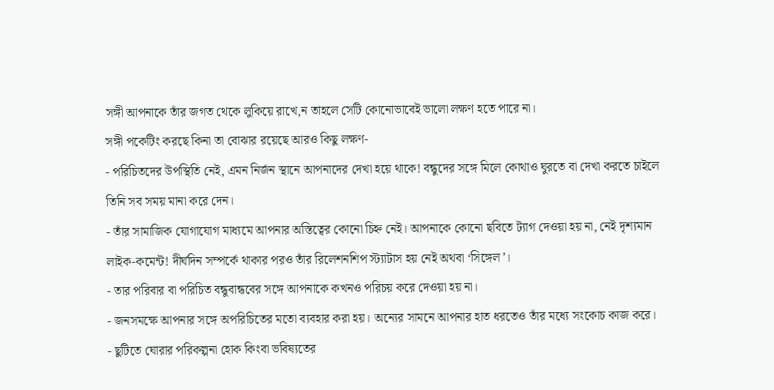সঙ্গী আপনাকে তাঁর জগত থেকে লুকিয়ে রাখে,ন তাহলে সেটি কোনোভাবেই ভালো লক্ষণ হতে পারে না।
সঙ্গী পকেটিং করছে কিনা তা বোঝার রয়েছে আরও কিছু লক্ষণ-
- পরিচিতদের উপস্থিতি নেই, এমন নির্জন স্থানে আপনাদের দেখা হয়ে থাকে! বন্ধুদের সঙ্গে মিলে কোথাও ঘুরতে বা দেখা করতে চাইলে তিনি সব সময় মানা করে দেন।
- তাঁর সামাজিক যোগাযোগ মাধ্যমে আপনার অস্তিত্বের কোনো চিহ্ন নেই। আপনাকে কোনো ছবিতে ট্যাগ দেওয়া হয় না, নেই দৃশ্যমান লাইক-কমেন্ট! দীর্ঘদিন সম্পর্কে থাকার পরও তাঁর রিলেশনশিপ স্ট্যাটাস হয় নেই অথবা ‘সিঙ্গেল’।
- তার পরিবার বা পরিচিত বন্ধুবান্ধবের সঙ্গে আপনাকে কখনও পরিচয় করে দেওয়া হয় না।
- জনসমক্ষে আপনার সঙ্গে অপরিচিতের মতো ব্যবহার করা হয়। অন্যের সামনে আপনার হাত ধরতেও তাঁর মধ্যে সংকোচ কাজ করে।
- ছুটিতে ঘোরার পরিকল্পনা হোক কিংবা ভবিষ্যতের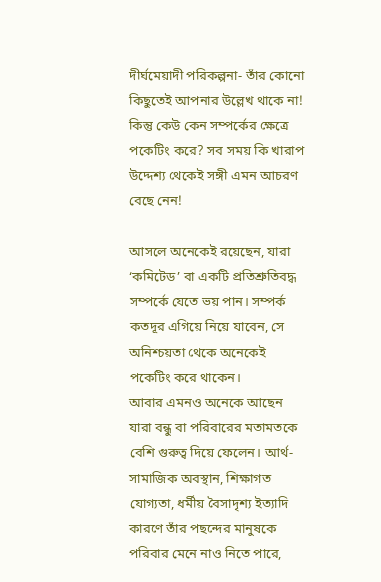দীর্ঘমেয়াদী পরিকল্পনা- তাঁর কোনো কিছুতেই আপনার উল্লেখ থাকে না!
কিন্তু কেউ কেন সম্পর্কের ক্ষেত্রে পকেটিং করে? সব সময় কি খারাপ উদ্দেশ্য থেকেই সঙ্গী এমন আচরণ বেছে নেন!

আসলে অনেকেই রয়েছেন, যারা ‘কমিটেড’ বা একটি প্রতিশ্রুতিবদ্ধ সম্পর্কে যেতে ভয় পান। সম্পর্ক কতদূর এগিয়ে নিয়ে যাবেন, সে অনিশ্চয়তা থেকে অনেকেই পকেটিং করে থাকেন।
আবার এমনও অনেকে আছেন যারা বন্ধু বা পরিবারের মতামতকে বেশি গুরুত্ব দিয়ে ফেলেন। আর্থ-সামাজিক অবস্থান, শিক্ষাগত যোগ্যতা, ধর্মীয় বৈসাদৃশ্য ইত্যাদি কারণে তাঁর পছন্দের মানুষকে পরিবার মেনে নাও নিতে পারে,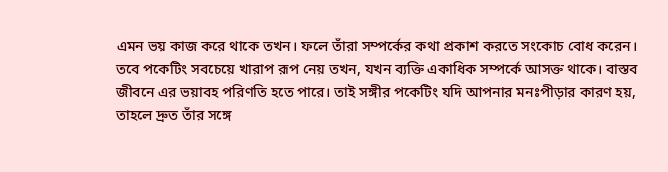এমন ভয় কাজ করে থাকে তখন। ফলে তাঁরা সম্পর্কের কথা প্রকাশ করতে সংকোচ বোধ করেন।
তবে পকেটিং সবচেয়ে খারাপ রূপ নেয় তখন, যখন ব্যক্তি একাধিক সম্পর্কে আসক্ত থাকে। বাস্তব জীবনে এর ভয়াবহ পরিণতি হতে পারে। তাই সঙ্গীর পকেটিং যদি আপনার মনঃপীড়ার কারণ হয়, তাহলে দ্রুত তাঁর সঙ্গে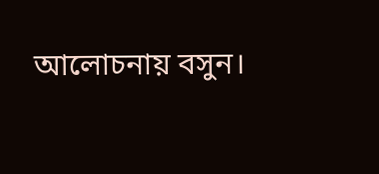আলোচনায় বসুন।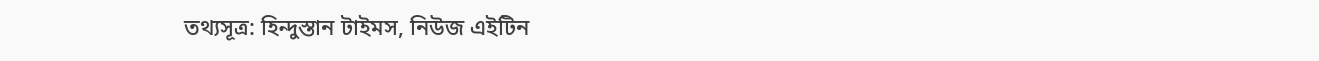তথ্যসূত্র: হিন্দুস্তান টাইমস, নিউজ এইটিন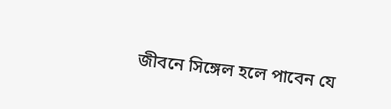জীবনে সিঙ্গেল হলে পাবেন যে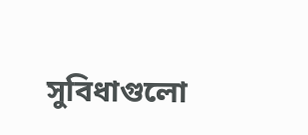সুবিধাগুলো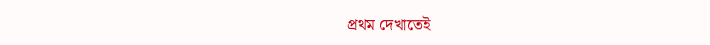প্রথম দেখাতেই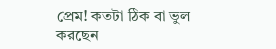প্রেম! কতটা ঠিক বা ভুল করছেন